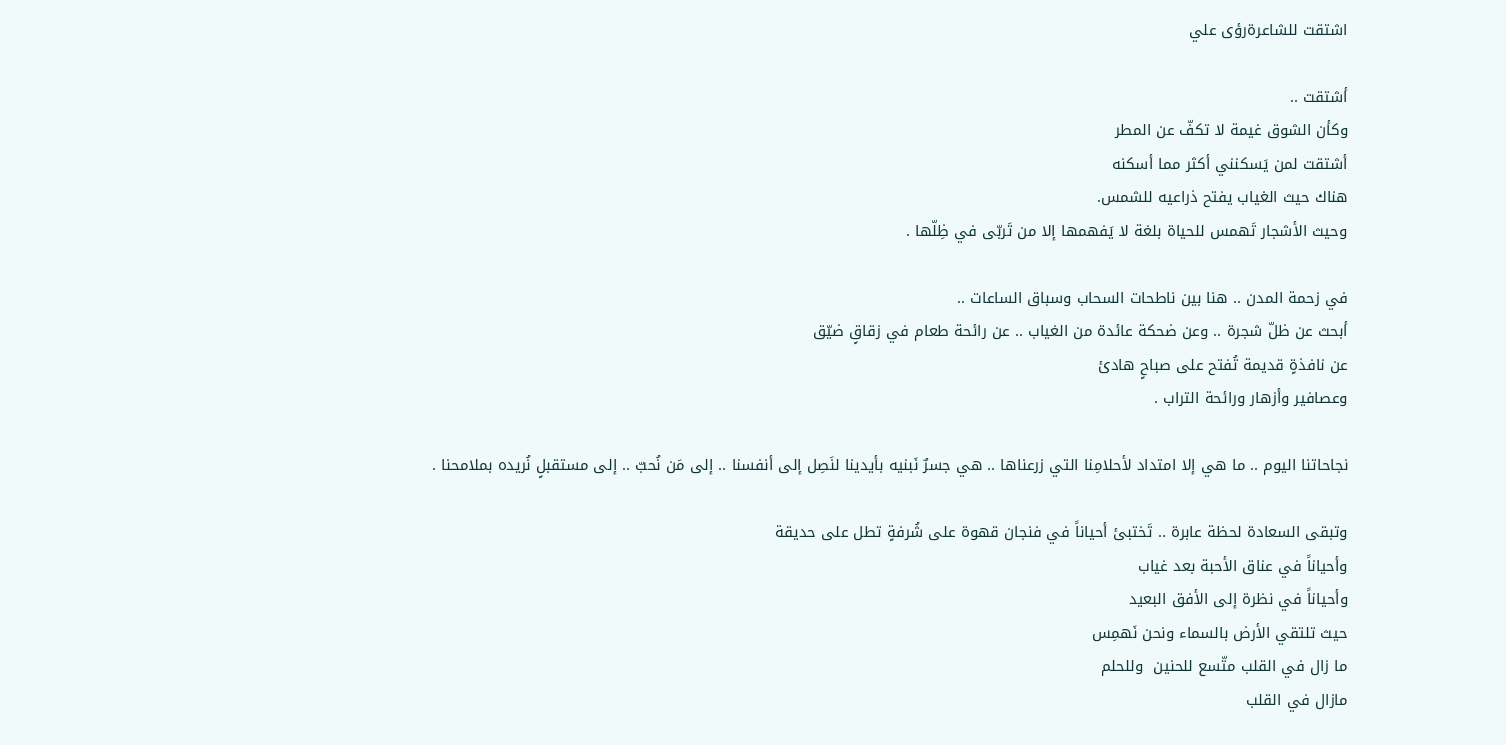اشتقت للشاعرةرؤى علي

أشتقت ..
وكأن الشوق غيمة لا تكفّ عن المطر
أشتقت لمن يَسكنني أكثر مما أسكنه
هناك حيث الغياب يفتح ذراعيه للشمس.
وحيث الأشجار تَهمس للحياة بلغة لا يَفهمها إلا من تَربّى في ظِلّها .

في زحمة المدن .. هنا بين ناطحات السحاب وسباق الساعات ..
أبحث عن ظلّ شجرة .. وعن ضحكة عائدة من الغياب .. عن رائحة طعام في زقاقٍ ضيّق
عن نافذةٍ قديمة تُفتح على صباحٍ هادئ
وعصافير وأزهار ورائحة التراب .

نجاحاتنا اليوم .. ما هي إلا امتداد لأحلامِنا التي زرعناها .. هي جسرٌ نَبنيه بأيدينا لنَصِل إلى أنفسنا .. إلى مَن نُحبّ .. إلى مستقبلٍ نُريده بملامحنا .

وتبقى السعادة لحظة عابرة .. تَختبئ أحياناً في فنجان قهوة على شُرفةٍ تطل على حديقة
وأحياناً في عناق الأحبة بعد غياب
وأحياناً في نظرة إلى الأفق البعيد
حيث تلتقي الأرض بالسماء ونحن نَهمِس
ما زال في القلب متّسع للحنين  وللحلم
مازال في القلب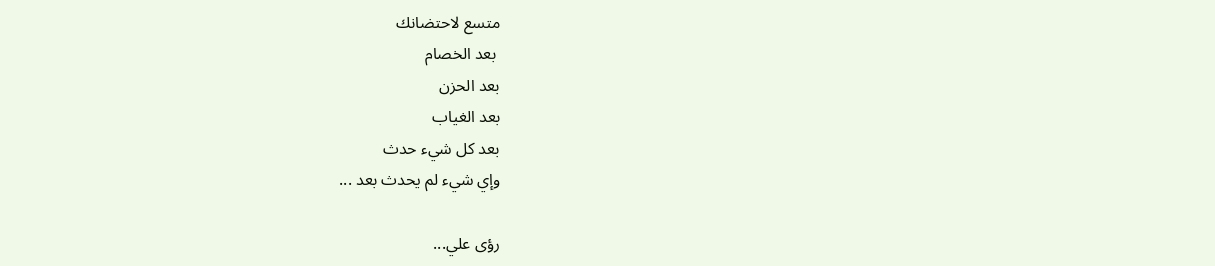متسع لاحتضانك
 بعد الخصام
بعد الحزن
بعد الغياب
بعد كل شيء حدث
وإي شيء لم يحدث بعد ...

رؤى علي...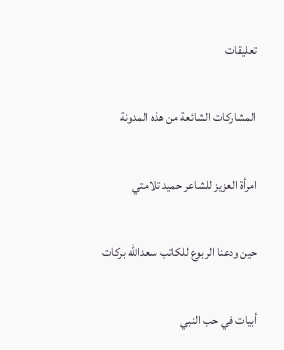تعليقات

المشاركات الشائعة من هذه المدونة

امرأة العزيز للشاعر حميد تلامتي

حين ودعنا الربوع للكاتب سعدالله بركات

أبيات في حب النبي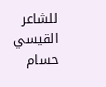للشاعر القيسي حسام